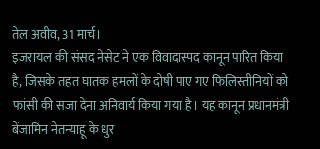तेल अवीव, 31 मार्च।
इजरायल की संसद नेसेट ने एक विवादास्पद कानून पारित किया है, जिसके तहत घातक हमलों के दोषी पाए गए फिलिस्तीनियों को फांसी की सजा देना अनिवार्य किया गया है। यह कानून प्रधानमंत्री बेंजामिन नेतन्याहू के धुर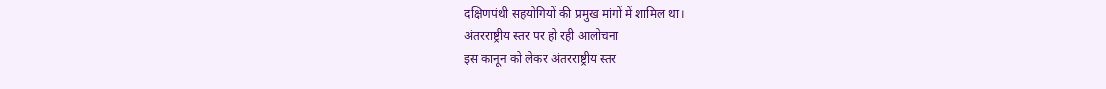दक्षिणपंथी सहयोगियों की प्रमुख मांगों में शामिल था।
अंतरराष्ट्रीय स्तर पर हो रही आलोचना
इस कानून को लेकर अंतरराष्ट्रीय स्तर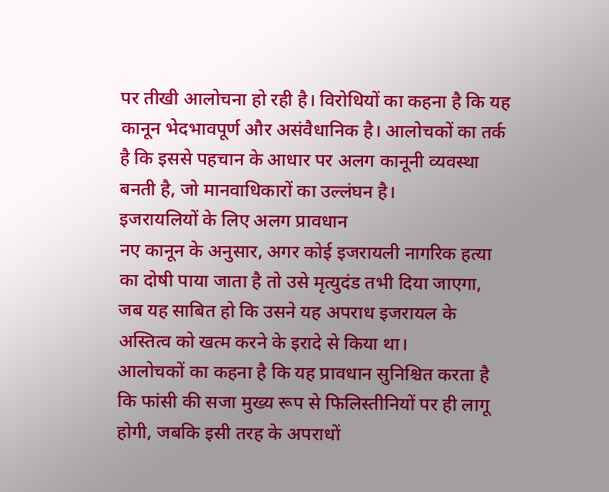पर तीखी आलोचना हो रही है। विरोधियों का कहना है कि यह कानून भेदभावपूर्ण और असंवैधानिक है। आलोचकों का तर्क है कि इससे पहचान के आधार पर अलग कानूनी व्यवस्था बनती है, जो मानवाधिकारों का उल्लंघन है।
इजरायलियों के लिए अलग प्रावधान
नए कानून के अनुसार, अगर कोई इजरायली नागरिक हत्या का दोषी पाया जाता है तो उसे मृत्युदंड तभी दिया जाएगा, जब यह साबित हो कि उसने यह अपराध इजरायल के अस्तित्व को खत्म करने के इरादे से किया था।
आलोचकों का कहना है कि यह प्रावधान सुनिश्चित करता है कि फांसी की सजा मुख्य रूप से फिलिस्तीनियों पर ही लागू होगी, जबकि इसी तरह के अपराधों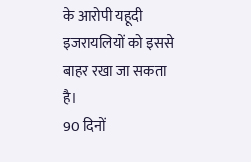के आरोपी यहूदी इजरायलियों को इससे बाहर रखा जा सकता है।
90 दिनों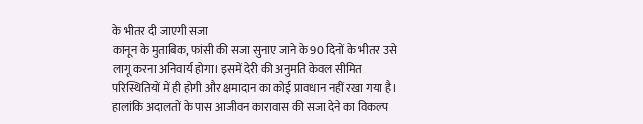के भीतर दी जाएगी सजा
कानून के मुताबिक, फांसी की सजा सुनाए जाने के 90 दिनों के भीतर उसे लागू करना अनिवार्य होगा। इसमें देरी की अनुमति केवल सीमित परिस्थितियों में ही होगी और क्षमादान का कोई प्रावधान नहीं रखा गया है।
हालांकि अदालतों के पास आजीवन कारावास की सजा देने का विकल्प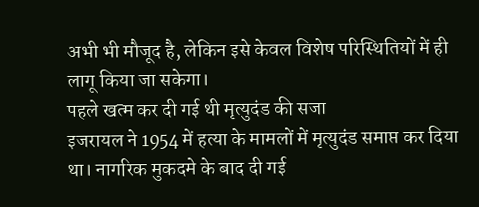अभी भी मौजूद है, लेकिन इसे केवल विशेष परिस्थितियों में ही लागू किया जा सकेगा।
पहले खत्म कर दी गई थी मृत्युदंड की सजा
इजरायल ने 1954 में हत्या के मामलों में मृत्युदंड समाप्त कर दिया था। नागरिक मुकदमे के बाद दी गई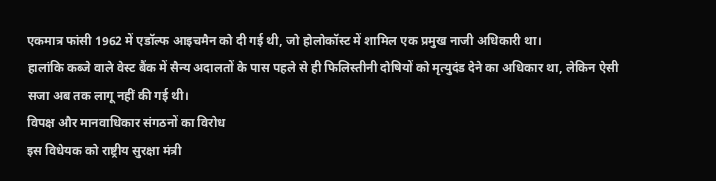एकमात्र फांसी 1962 में एडॉल्फ आइचमैन को दी गई थी, जो होलोकॉस्ट में शामिल एक प्रमुख नाजी अधिकारी था।
हालांकि कब्जे वाले वेस्ट बैंक में सैन्य अदालतों के पास पहले से ही फिलिस्तीनी दोषियों को मृत्युदंड देने का अधिकार था, लेकिन ऐसी सजा अब तक लागू नहीं की गई थी।
विपक्ष और मानवाधिकार संगठनों का विरोध
इस विधेयक को राष्ट्रीय सुरक्षा मंत्री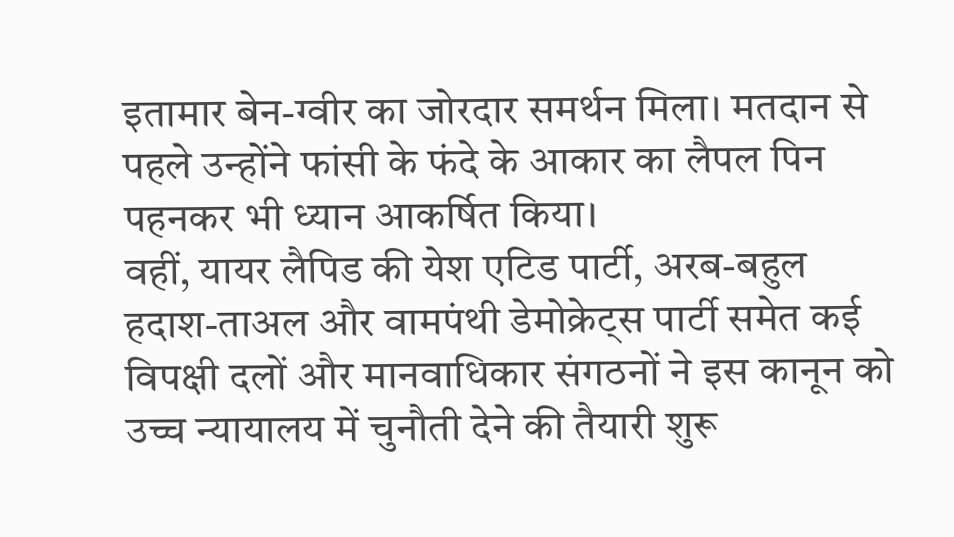इतामार बेन-ग्वीर का जोरदार समर्थन मिला। मतदान से पहले उन्होंने फांसी के फंदे के आकार का लैपल पिन पहनकर भी ध्यान आकर्षित किया।
वहीं, यायर लैपिड की येश एटिड पार्टी, अरब-बहुल हदाश-ताअल और वामपंथी डेमोक्रेट्स पार्टी समेत कई विपक्षी दलों और मानवाधिकार संगठनों ने इस कानून को उच्च न्यायालय में चुनौती देने की तैयारी शुरू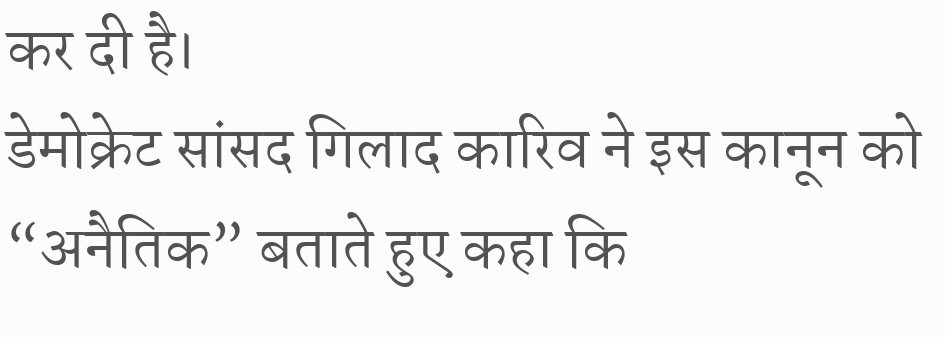कर दी है।
डेमोक्रेट सांसद गिलाद कारिव ने इस कानून को “अनैतिक” बताते हुए कहा कि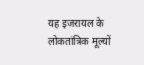यह इजरायल के लोकतांत्रिक मूल्यों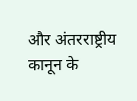और अंतरराष्ट्रीय कानून के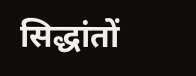सिद्धांतों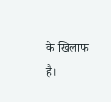के खिलाफ है।